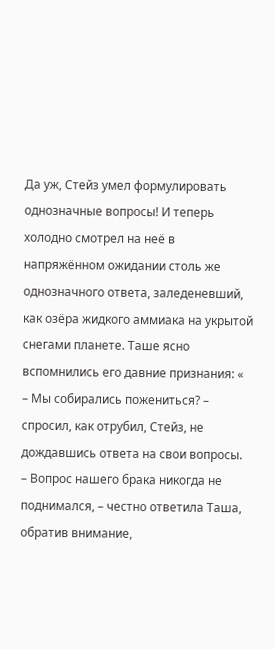Да уж, Стейз умел формулировать однозначные вопросы! И теперь холодно смотрел на неё в напряжённом ожидании столь же однозначного ответа, заледеневший, как озёра жидкого аммиака на укрытой снегами планете. Таше ясно вспомнились его давние признания: «
– Мы собирались пожениться? – спросил, как отрубил, Стейз, не дождавшись ответа на свои вопросы.
– Вопрос нашего брака никогда не поднимался, – честно ответила Таша, обратив внимание,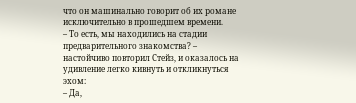что он машинально говорит об их романе исключительно в прошедшем времени.
– То есть, мы находились на стадии предварительного знакомства? – настойчиво повторил Стейз, и оказалось на удивление легко кивнуть и откликнуться эхом:
– Да,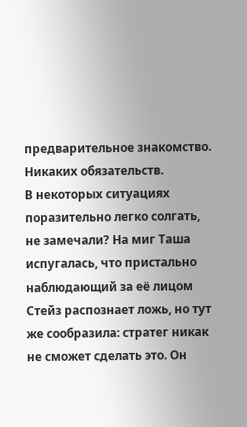предварительное знакомство. Никаких обязательств.
В некоторых ситуациях поразительно легко солгать, не замечали? На миг Таша испугалась, что пристально наблюдающий за её лицом Стейз распознает ложь, но тут же сообразила: стратег никак не сможет сделать это. Он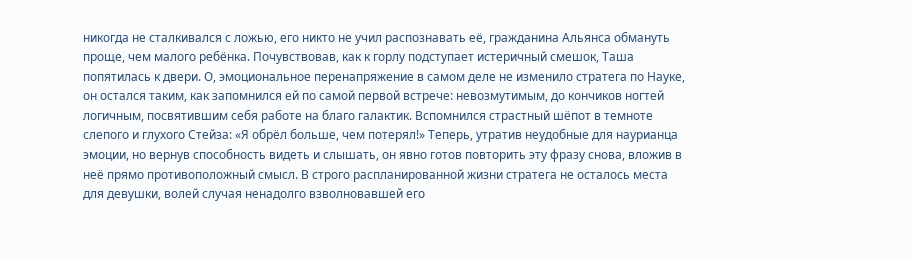никогда не сталкивался с ложью, его никто не учил распознавать её, гражданина Альянса обмануть проще, чем малого ребёнка. Почувствовав, как к горлу подступает истеричный смешок, Таша попятилась к двери. О, эмоциональное перенапряжение в самом деле не изменило стратега по Науке, он остался таким, как запомнился ей по самой первой встрече: невозмутимым, до кончиков ногтей логичным, посвятившим себя работе на благо галактик. Вспомнился страстный шёпот в темноте слепого и глухого Стейза: «Я обрёл больше, чем потерял!» Теперь, утратив неудобные для наурианца эмоции, но вернув способность видеть и слышать, он явно готов повторить эту фразу снова, вложив в неё прямо противоположный смысл. В строго распланированной жизни стратега не осталось места для девушки, волей случая ненадолго взволновавшей его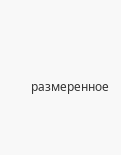размеренное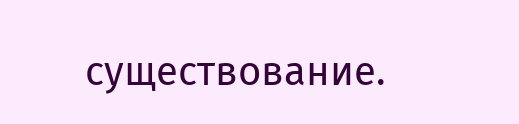существование.